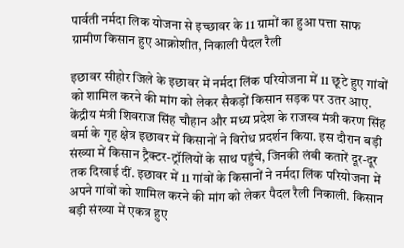पार्वती नर्मदा लिक योजना से इच्छावर के 11 ग्रामों का हुआ पत्ता साफ ग्रामीण किसान हुए आक्रोशीत, निकाली पैदल रैली

इछावर सीहोर जिले के इछावर में नर्मदा लिंक परियोजना में 11 छूटे हुए गांवों को शामिल करने की मांग को लेकर सैकड़ों किसान सड़क पर उतर आए. केंद्रीय मंत्री शिवराज सिंह चौहान और मध्य प्रदेश के राजस्व मंत्री करण सिंह वर्मा के गृह क्षेत्र इछावर में किसानों ने विरोध प्रदर्शन किया. इस दौरान बड़ी संख्या में किसान ट्रैक्टर-ट्रॉलियों के साथ पहुंचे, जिनकी लंबी कतारें दूर-दूर तक दिखाई दीं. इछावर में 11 गांवों के किसानों ने नर्मदा लिंक परियोजना में अपने गांवों को शामिल करने की मांग को लेकर पैदल रैली निकाली. किसान बड़ी संख्या में एकत्र हुए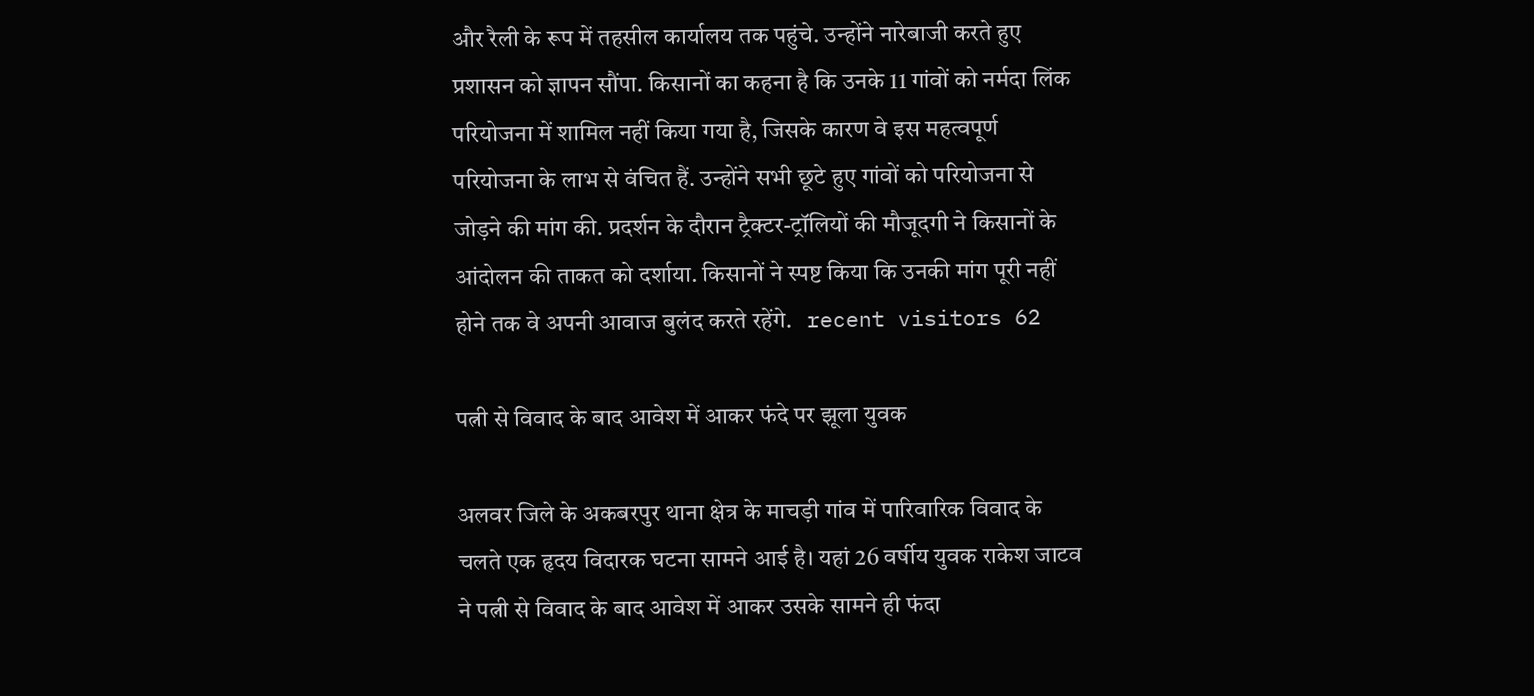और रैली के रूप में तहसील कार्यालय तक पहुंचे. उन्होंने नारेबाजी करते हुए प्रशासन को ज्ञापन सौंपा. किसानों का कहना है कि उनके 11 गांवों को नर्मदा लिंक परियोजना में शामिल नहीं किया गया है, जिसके कारण वे इस महत्वपूर्ण परियोजना के लाभ से वंचित हैं. उन्होंने सभी छूटे हुए गांवों को परियोजना से जोड़ने की मांग की. प्रदर्शन के दौरान ट्रैक्टर-ट्रॉलियों की मौजूदगी ने किसानों के आंदोलन की ताकत को दर्शाया. किसानों ने स्पष्ट किया कि उनकी मांग पूरी नहीं होने तक वे अपनी आवाज बुलंद करते रहेंगे.   recent visitors 62

पत्नी से विवाद के बाद आवेश में आकर फंदे पर झूला युवक

अलवर जिले के अकबरपुर थाना क्षेत्र के माचड़ी गांव में पारिवारिक विवाद के चलते एक हृदय विदारक घटना सामने आई है। यहां 26 वर्षीय युवक राकेश जाटव ने पत्नी से विवाद के बाद आवेश में आकर उसके सामने ही फंदा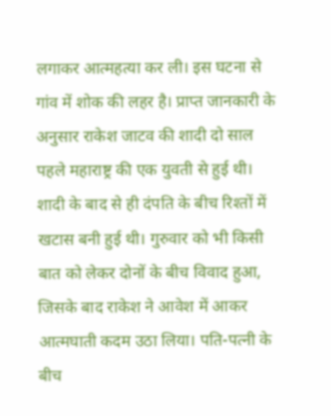लगाकर आत्महत्या कर ली। इस घटना से गांव में शोक की लहर है। प्राप्त जानकारी के अनुसार राकेश जाटव की शादी दो साल पहले महाराष्ट्र की एक युवती से हुई थी। शादी के बाद से ही दंपति के बीच रिश्तों में खटास बनी हुई थी। गुरुवार को भी किसी बात को लेकर दोनों के बीच विवाद हुआ, जिसके बाद राकेश ने आवेश में आकर आत्मघाती कदम उठा लिया। पति-पत्नी के बीच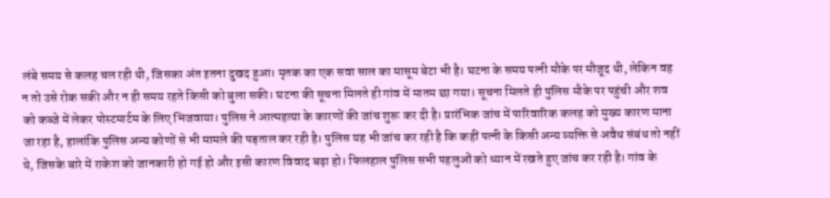लंबे समय से कलह चल रही थी, जिसका अंत इतना दुखद हुआ। मृतक का एक सवा साल का मासूम बेटा भी है। घटना के समय पत्नी मौके पर मौजूद थी, लेकिन वह न तो उसे रोक सकी और न ही समय रहते किसी को बुला सकी। घटना की सूचना मिलते ही गांव में मातम छा गया। सूचना मिलते ही पुलिस मौके पर पहुंची और शव को कब्जे में लेकर पोस्टमार्टम के लिए भिजवाया। पुलिस ने आत्महत्या के कारणों की जांच शुरू कर दी है। प्रारंभिक जांच में पारिवारिक कलह को मुख्य कारण माना जा रहा है, हालांकि पुलिस अन्य कोणों से भी मामले की पड़ताल कर रही है। पुलिस यह भी जांच कर रही है कि कहीं पत्नी के किसी अन्य व्यक्ति से अवैध संबंध तो नहीं थे, जिसके बारे में राकेश को जानकारी हो गई हो और इसी कारण विवाद बढ़ा हो। फिलहाल पुलिस सभी पहलुओं को ध्यान में रखते हुए जांच कर रही है। गांव के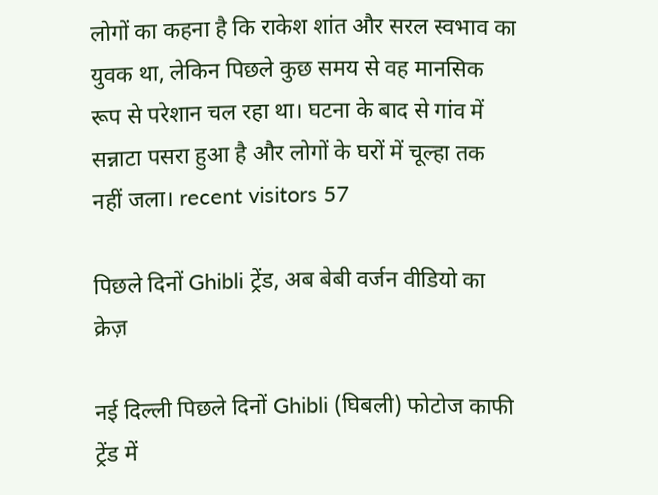लोगों का कहना है कि राकेश शांत और सरल स्वभाव का युवक था, लेकिन पिछले कुछ समय से वह मानसिक रूप से परेशान चल रहा था। घटना के बाद से गांव में सन्नाटा पसरा हुआ है और लोगों के घरों में चूल्हा तक नहीं जला। recent visitors 57

पिछले दिनों Ghibli ट्रेंड, अब बेबी वर्जन वीडियो का क्रेज़

नई दिल्ली पिछले दिनों Ghibli (घिबली) फोटोज काफी ट्रेंड में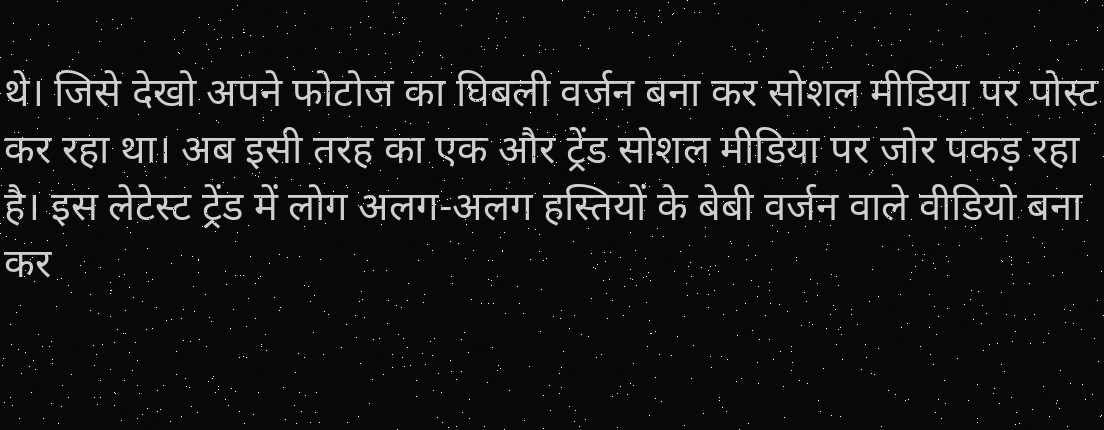थे। जिसे देखो अपने फोटोज का घिबली वर्जन बना कर सोशल मीडिया पर पोस्ट कर रहा था। अब इसी तरह का एक और ट्रेंड सोशल मीडिया पर जोर पकड़ रहा है। इस लेटेस्ट ट्रेंड में लोग अलग-अलग हस्तियों के बेबी वर्जन वाले वीडियो बना कर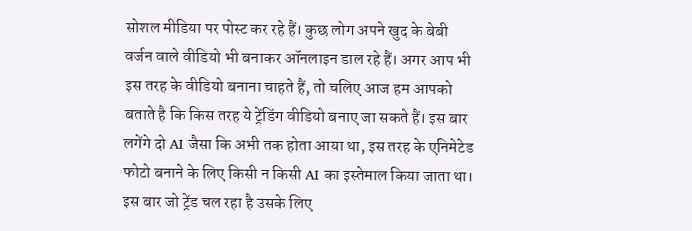सोशल मीडिया पर पोस्ट कर रहे हैं। कुछ लोग अपने खुद के बेबी वर्जन वाले वीडियो भी बनाकर ऑनलाइन डाल रहे हैं। अगर आप भी इस तरह के वीडियो बनाना चाहते हैं, तो चलिए आज हम आपको बताते है कि किस तरह ये ट्रेंडिंग वीडियो बनाए जा सकते हैं। इस बार लगेंगे दो AI जैसा कि अभी तक होता आया था, इस तरह के एनिमेटेड फोटो बनाने के लिए किसी न किसी AI का इस्तेमाल किया जाता था। इस बार जो ट्रेंड चल रहा है उसके लिए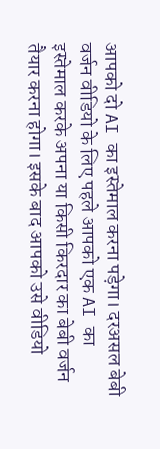आपको दो AI का इस्तेमाल करना पड़ेगा। दरअसल बेबी वर्जन वीडियो के लिए पहले आपको एक AI का इस्तेमाल करके अपना या किसी किरदार का बेबी वर्जन तैयार करना होगा। इसके बाद आपको उसे वीडियो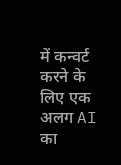में कन्वर्ट करने के लिए एक अलग AI का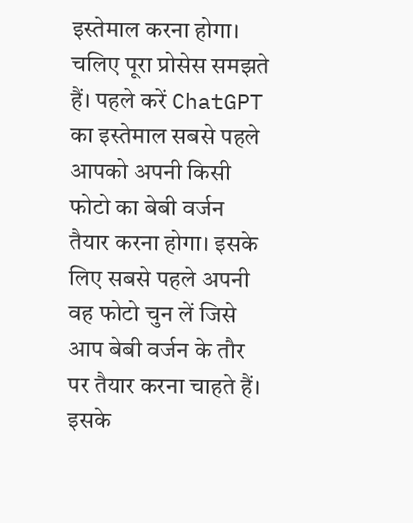इस्तेमाल करना होगा। चलिए पूरा प्रोसेस समझते हैं। पहले करें ChatGPT का इस्तेमाल सबसे पहले आपको अपनी किसी फोटो का बेबी वर्जन तैयार करना होगा। इसके लिए सबसे पहले अपनी वह फोटो चुन लें जिसे आप बेबी वर्जन के तौर पर तैयार करना चाहते हैं। इसके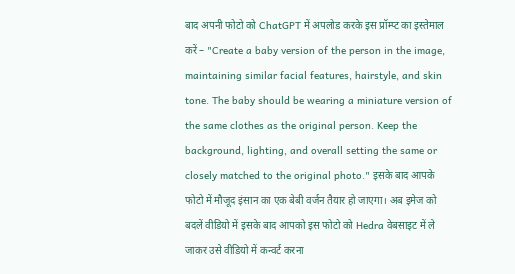बाद अपनी फोटो को ChatGPT में अपलोड करके इस प्रॉम्प्ट का इस्तेमाल करें – "Create a baby version of the person in the image, maintaining similar facial features, hairstyle, and skin tone. The baby should be wearing a miniature version of the same clothes as the original person. Keep the background, lighting, and overall setting the same or closely matched to the original photo." इसके बाद आपके फोटो में मौजूद इंसान का एक बेबी वर्जन तैयार हो जाएगा। अब इमेज को बदलें वीडियो में इसके बाद आपको इस फोटो को Hedra वेबसाइट में ले जाकर उसे वीडियो में कन्वर्ट करना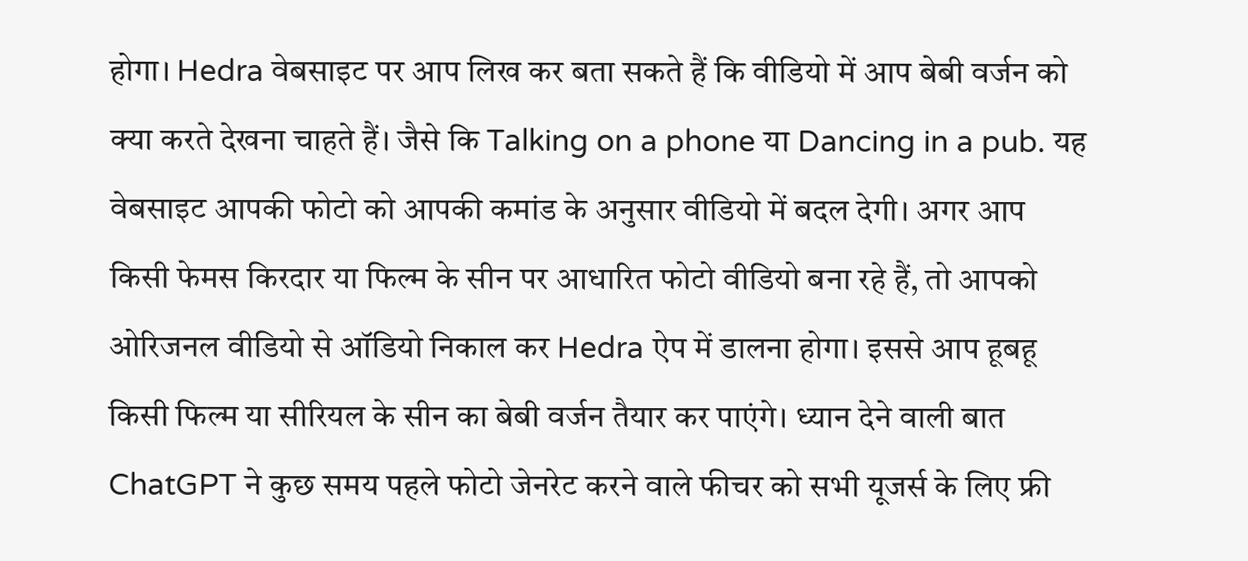होगा। Hedra वेबसाइट पर आप लिख कर बता सकते हैं कि वीडियो में आप बेबी वर्जन को क्या करते देखना चाहते हैं। जैसे कि Talking on a phone या Dancing in a pub. यह वेबसाइट आपकी फोटो को आपकी कमांड के अनुसार वीडियो में बदल देगी। अगर आप किसी फेमस किरदार या फिल्म के सीन पर आधारित फोटो वीडियो बना रहे हैं, तो आपको ओरिजनल वीडियो से ऑडियो निकाल कर Hedra ऐप में डालना होगा। इससे आप हूबहू किसी फिल्म या सीरियल के सीन का बेबी वर्जन तैयार कर पाएंगे। ध्यान देने वाली बात ChatGPT ने कुछ समय पहले फोटो जेनरेट करने वाले फीचर को सभी यूजर्स के लिए फ्री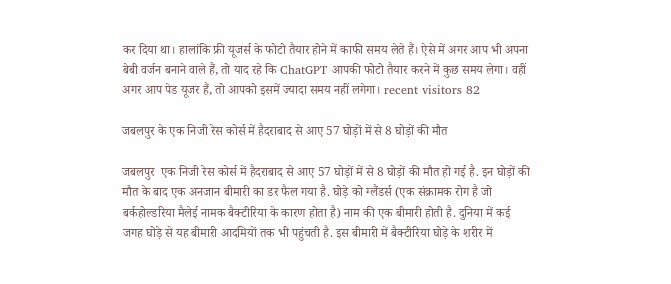कर दिया था। हालांकि फ्री यूजर्स के फोटो तैयार होने में काफी समय लेते हैं। ऐसे में अगर आप भी अपना बेबी वर्जन बनाने वाले हैं, तो याद रहे कि ChatGPT आपकी फोटो तैयार करने में कुछ समय लेगा। वहीं अगर आप पेड यूजर हैं, तो आपको इसमें ज्यादा समय नहीं लगेगा। recent visitors 82

जबलपुर के एक निजी रेस कोर्स में हैदराबाद से आए 57 घोड़ों में से 8 घोड़ों की मौत

जबलपुर  एक निजी रेस कोर्स में हैदराबाद से आए 57 घोड़ों में से 8 घोड़ों की मौत हो गई है. इन घोड़ों की मौत के बाद एक अनजान बीमारी का डर फैल गया है. घोड़े को ग्लैंडर्स (एक संक्रामक रोग है जो बर्कहोल्डरिया मैलेई नामक बैक्टीरिया के कारण होता है) नाम की एक बीमारी होती है. दुनिया में कई जगह घोड़े से यह बीमारी आदमियों तक भी पहुंचती है. इस बीमारी में बैक्टीरिया घोड़े के शरीर में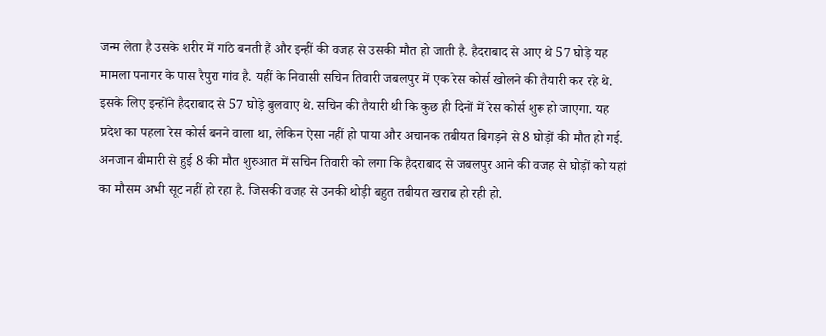जन्म लेता है उसके शरीर में गांठे बनती हैं और इन्हीं की वजह से उसकी मौत हो जाती है. हैदराबाद से आए थे 57 घोड़े यह मामला पनागर के पास रैपुरा गांव है. यहीं के निवासी सचिन तिवारी जबलपुर में एक रेस कोर्स खोलने की तैयारी कर रहे थे. इसके लिए इन्होंने हैदराबाद से 57 घोड़े बुलवाए थे. सचिन की तैयारी थी कि कुछ ही दिनों में रेस कोर्स शुरू हो जाएगा. यह प्रदेश का पहला रेस कोर्स बनने वाला था, लेकिन ऐसा नहीं हो पाया और अचानक तबीयत बिगड़ने से 8 घोड़ों की मौत हो गई. अनजान बीमारी से हुई 8 की मौत शुरुआत में सचिन तिवारी को लगा कि हैदराबाद से जबलपुर आने की वजह से घोड़ों को यहां का मौसम अभी सूट नहीं हो रहा है. जिसकी वजह से उनकी थोड़ी बहुत तबीयत खराब हो रही हो.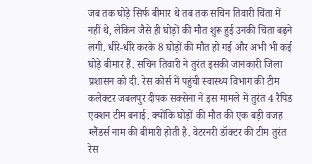जब तक घोड़े सिर्फ बीमार थे तब तक सचिन तिवारी चिंता में नहीं थे, लेकिन जैसे ही घोड़ों की मौत शुरू हुई उनकी चिंता बढ़ने लगी. धीरे-धीरे करके 8 घोड़ों की मौत हो गई और अभी भी कई घोड़े बीमार हैं. सचिन तिवारी ने तुरंत इसकी जानकारी जिला प्रशासन को दी. रेस कोर्स में पहुंची स्वास्थ्य विभाग की टीम कलेक्टर जबलपुर दीपक सक्सेना ने इस मामले में तुरंत 4 रैपिड एक्शन टीम बनाई. क्योंकि घोड़ों की मौत की एक बड़ी वजह ग्लैंडर्स नाम की बीमारी होती है. वेटरनरी डॉक्टर की टीम तुरंत रेस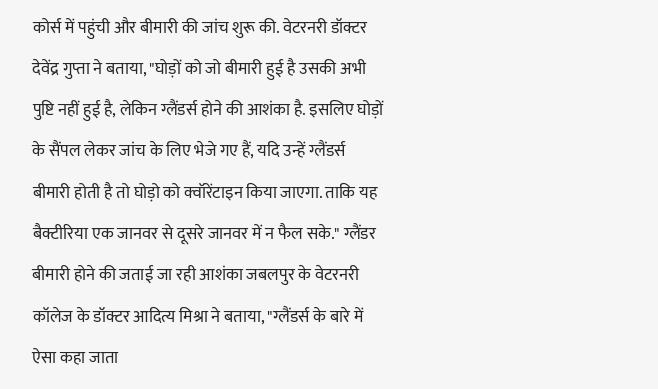कोर्स में पहुंची और बीमारी की जांच शुरू की. वेटरनरी डॉक्टर देवेंद्र गुप्ता ने बताया, "घोड़ों को जो बीमारी हुई है उसकी अभी पुष्टि नहीं हुई है, लेकिन ग्लैंडर्स होने की आशंका है. इसलिए घोड़ों के सैंपल लेकर जांच के लिए भेजे गए हैं, यदि उन्हें ग्लैंडर्स बीमारी होती है तो घोड़ो को क्वॉरेंटाइन किया जाएगा. ताकि यह बैक्टीरिया एक जानवर से दूसरे जानवर में न फैल सके." ग्लैंडर बीमारी होने की जताई जा रही आशंका जबलपुर के वेटरनरी कॉलेज के डॉक्टर आदित्य मिश्रा ने बताया, "ग्लैंडर्स के बारे में ऐसा कहा जाता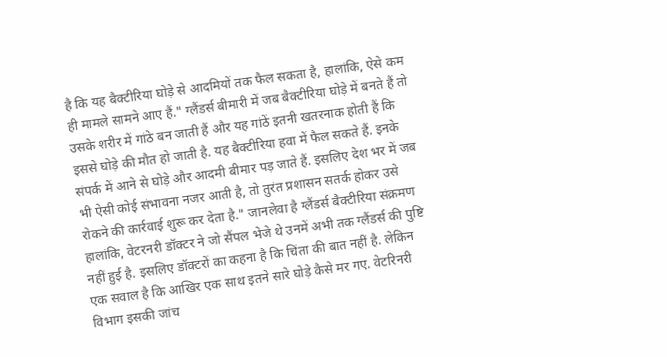है कि यह बैक्टीरिया घोड़े से आदमियों तक फैल सकता है, हालांकि, ऐसे कम ही मामले सामने आए हैं." ग्लैंडर्स बीमारी में जब बैक्टीरिया घोड़े में बनते हैं तो उसके शरीर में गांठे बन जाती हैं और यह गांठें इतनी खतरनाक होती हैं कि इससे घोड़े की मौत हो जाती है. यह बैक्टीरिया हवा में फैल सकते हैं. इनके संपर्क में आने से घोड़े और आदमी बीमार पड़ जाते हैं. इसलिए देश भर में जब भी ऐसी कोई संभावना नजर आती है, तो तुरंत प्रशासन सतर्क होकर उसे रोकने की कार्रवाई शुरू कर देता है." जानलेवा है ग्लैंडर्स बैक्टीरिया संक्रमण हालांकि, वेटरनरी डॉक्टर ने जो सैंपल भेजे थे उनमें अभी तक ग्लैंडर्स की पुष्टि नहीं हुई है. इसलिए डॉक्टरों का कहना है कि चिंता की बात नहीं है. लेकिन एक सवाल है कि आखिर एक साथ इतने सारे घोड़े कैसे मर गए. वेटरिनरी विभाग इसकी जांच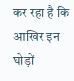कर रहा है कि आखिर इन घोड़ों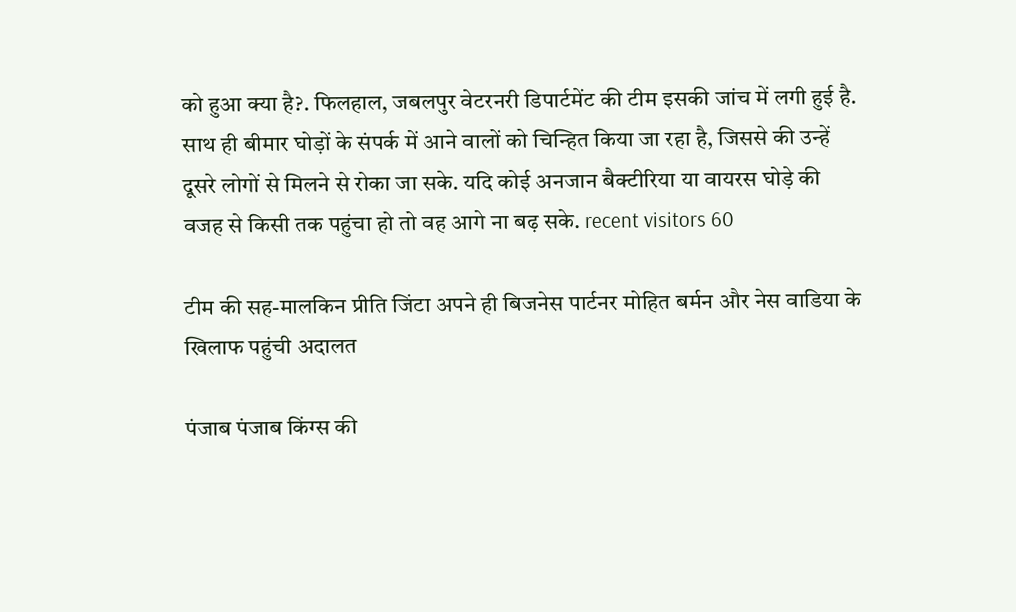को हुआ क्या है?. फिलहाल, जबलपुर वेटरनरी डिपार्टमेंट की टीम इसकी जांच में लगी हुई है. साथ ही बीमार घोड़ों के संपर्क में आने वालों को चिन्हित किया जा रहा है, जिससे की उन्हें दूसरे लोगों से मिलने से रोका जा सके. यदि कोई अनजान बैक्टीरिया या वायरस घोड़े की वजह से किसी तक पहुंचा हो तो वह आगे ना बढ़ सके. recent visitors 60

टीम की सह-मालकिन प्रीति जिंटा अपने ही बिजनेस पार्टनर मोहित बर्मन और नेस वाडिया के खिलाफ पहुंची अदालत

पंजाब पंजाब किंग्स की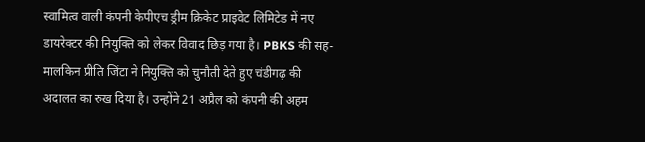स्वामित्व वाली कंपनी केपीएच ड्रीम क्रिकेट प्राइवेट लिमिटेड में नए डायरेक्टर की नियुक्ति को लेकर विवाद छिड़ गया है। PBKS की सह-मालकिन प्रीति जिंटा ने नियुक्ति को चुनौती देते हुए चंडीगढ़ की अदालत का रुख दिया है। उन्होंने 21 अप्रैल को कंपनी की अहम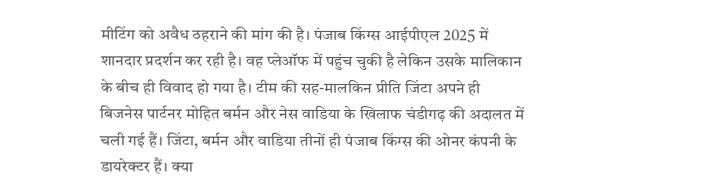मीटिंग को अवैध ठहराने की मांग की है। पंजाब किंग्स आईपीएल 2025 में शानदार प्रदर्शन कर रही है। वह प्लेऑफ में पहुंच चुकी है लेकिन उसके मालिकान के बीच ही विवाद हो गया है। टीम की सह-मालकिन प्रीति जिंटा अपने ही बिजनेस पार्टनर मोहित बर्मन और नेस वाडिया के खिलाफ चंडीगढ़ की अदालत में चली गई हैं। जिंटा, बर्मन और वाडिया तीनों ही पंजाब किंग्स की ओनर कंपनी के डायरेक्टर हैं। क्या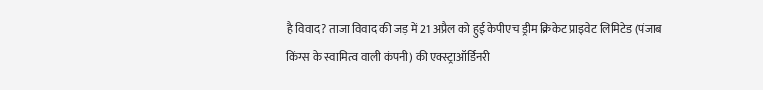है विवाद? ताजा विवाद की जड़ में 21 अप्रैल को हुई केपीएच ड्रीम क्रिकेट प्राइवेट लिमिटेड (पंजाब किंग्स के स्वामित्व वाली कंपनी) की एक्स्ट्राऑर्डिनरी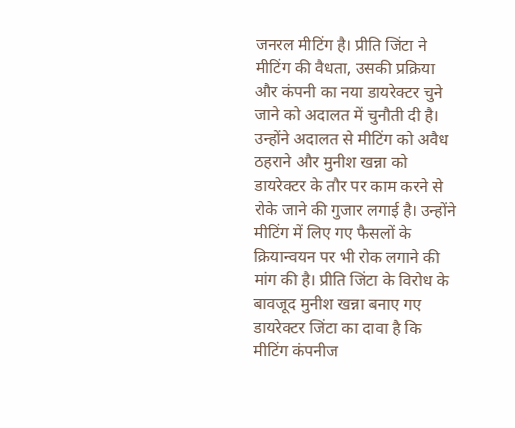जनरल मीटिंग है। प्रीति जिंटा ने मीटिंग की वैधता, उसकी प्रक्रिया और कंपनी का नया डायरेक्टर चुने जाने को अदालत में चुनौती दी है। उन्होंने अदालत से मीटिंग को अवैध ठहराने और मुनीश खन्ना को डायरेक्टर के तौर पर काम करने से रोके जाने की गुजार लगाई है। उन्होंने मीटिंग में लिए गए फैसलों के क्रियान्वयन पर भी रोक लगाने की मांग की है। प्रीति जिंटा के विरोध के बावजूद मुनीश खन्ना बनाए गए डायरेक्टर जिंटा का दावा है कि मीटिंग कंपनीज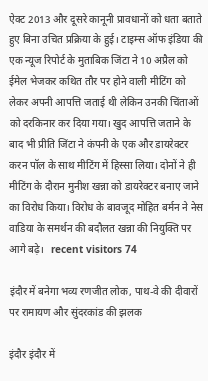ऐक्ट 2013 और दूसरे कानूनी प्रावधानों को धता बताते हुए बिना उचित प्रक्रिया के हुई। टाइम्स ऑफ इंडिया की एक न्यूज रिपोर्ट के मुताबिक जिंटा ने 10 अप्रैल को ईमेल भेजकर कथित तौर पर होने वाली मीटिंग को लेकर अपनी आपत्ति जताई थी लेकिन उनकी चिंताओं को दरकिनार कर दिया गया। खुद आपत्ति जताने के बाद भी प्रीति जिंटा ने कंपनी के एक और डायरेक्टर करन पॉल के साथ मीटिंग में हिस्सा लिया। दोनों ने ही मीटिंग के दौरान मुनीश खन्ना को डायरेक्टर बनाए जाने का विरोध किया। विरोध के बावजूद मोहित बर्मन ने नेस वाडिया के समर्थन की बदौलत खन्ना की नियुक्ति पर आगे बढ़े।   recent visitors 74

इंदौर में बनेगा भव्य रणजीत लोक, पाथ-वे की दीवारों पर रामायण और सुंदरकांड की झलक

इंदौर इंदौर में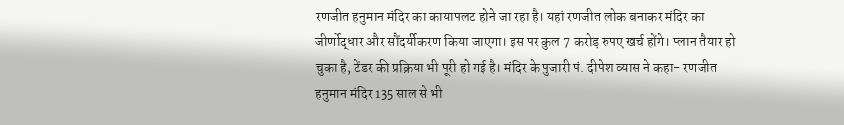रणजीत हनुमान मंदिर का कायापलट होने जा रहा है। यहां रणजीत लोक बनाकर मंदिर का जीर्णोद्धार और सौंदर्यीकरण किया जाएगा। इस पर कुल 7 करोड़ रुपए खर्च होंगे। प्लान तैयार हो चुका है, टेंडर की प्रक्रिया भी पूरी हो गई है। मंदिर के पुजारी पं. दीपेश व्यास ने कहा- रणजीत हनुमान मंदिर 135 साल से भी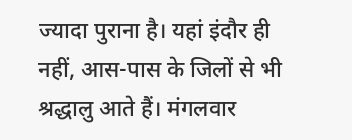ज्यादा पुराना है। यहां इंदौर ही नहीं, आस-पास के जिलों से भी श्रद्धालु आते हैं। मंगलवार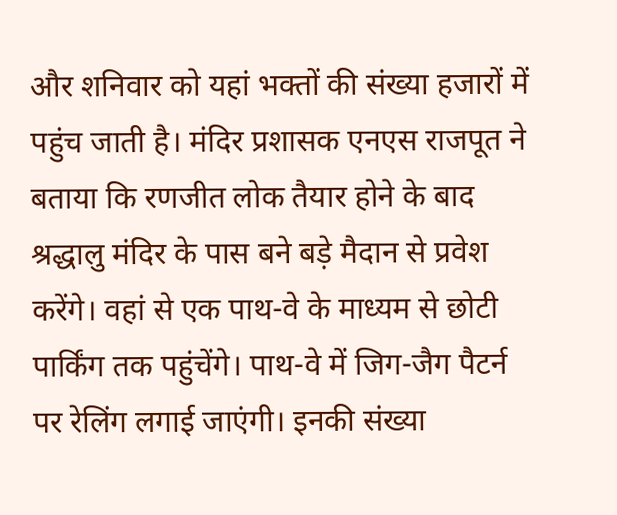और शनिवार को यहां भक्तों की संख्या हजारों में पहुंच जाती है। मंदिर प्रशासक एनएस राजपूत ने बताया कि रणजीत लोक तैयार होने के बाद श्रद्धालु मंदिर के पास बने बड़े मैदान से प्रवेश करेंगे। वहां से एक पाथ-वे के माध्यम से छोटी पार्किंग तक पहुंचेंगे। पाथ-वे में जिग-जैग पैटर्न पर रेलिंग लगाई जाएंगी। इनकी संख्या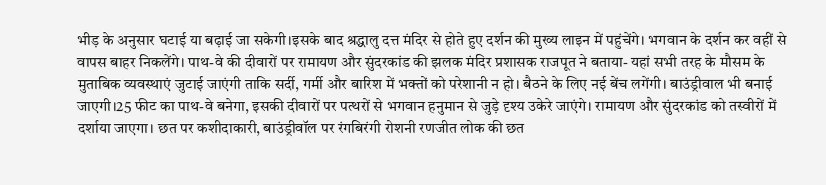भीड़ के अनुसार घटाई या बढ़ाई जा सकेगी।इसके बाद श्रद्धालु दत्त मंदिर से होते हुए दर्शन की मुख्य लाइन में पहुंचेंगे। भगवान के दर्शन कर वहीं से वापस बाहर निकलेंगे। पाथ-वे की दीवारों पर रामायण और सुंदरकांड की झलक मंदिर प्रशासक राजपूत ने बताया- यहां सभी तरह के मौसम के मुताबिक व्यवस्थाएं जुटाई जाएंगी ताकि सर्दी, गर्मी और बारिश में भक्तों को परेशानी न हो। बैठने के लिए नई बेंच लगेंगी। बाउंड्रीवाल भी बनाई जाएगी।25 फीट का पाथ-वे बनेगा, इसकी दीवारों पर पत्थरों से भगवान हनुमान से जुड़े दृश्य उकेरे जाएंगे। रामायण और सुंदरकांड को तस्वीरों में दर्शाया जाएगा। छत पर कशीदाकारी, बाउंड्रीवॉल पर रंगबिरंगी रोशनी रणजीत लोक की छत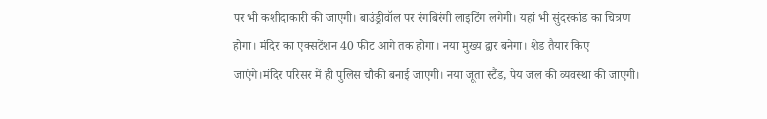पर भी कशीदाकारी की जाएगी। बाउंड्रीवॉल पर रंगबिरंगी लाइटिंग लगेगी। यहां भी सुंदरकांड का चित्रण होगा। मंदिर का एक्सटेंशन 40 फीट आगे तक होगा। नया मुख्य द्वार बनेगा। शेड तैयार किए जाएंगे।मंदिर परिसर में ही पुलिस चौकी बनाई जाएगी। नया जूता स्टैंड, पेय जल की व्यवस्था की जाएगी।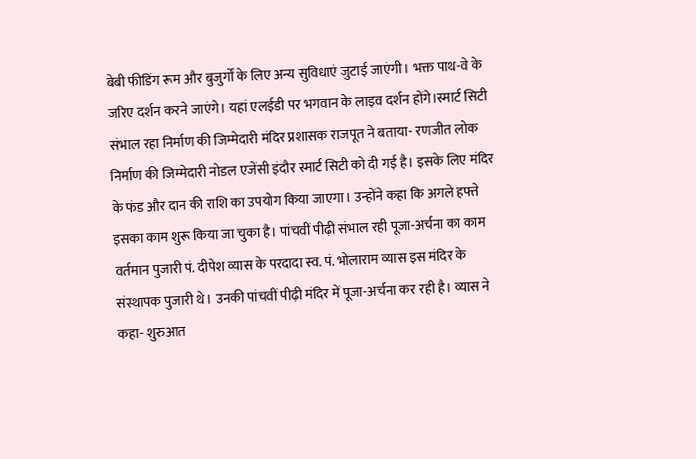बेबी फीडिंग रूम और बुजुर्गों के लिए अन्य सुविधाएं जुटाई जाएंगी। भक्त पाथ-वे के जरिए दर्शन करने जाएंगे। यहां एलईडी पर भगवान के लाइव दर्शन होंगे।स्मार्ट सिटी संभाल रहा निर्माण की जिम्मेदारी मंदिर प्रशासक राजपूत ने बताया- रणजीत लोक निर्माण की जिम्मेदारी नोडल एजेंसी इंदौर स्मार्ट सिटी को दी गई है। इसके लिए मंदिर के फंड और दान की राशि का उपयोग किया जाएगा। उन्होंने कहा कि अगले हफ्ते इसका काम शुरू किया जा चुका है। पांचवीं पीढ़ी संभाल रही पूजा-अर्चना का काम वर्तमान पुजारी पं. दीपेश व्यास के परदादा स्व. पं. भोलाराम व्यास इस मंदिर के संस्थापक पुजारी थे। उनकी पांचवीं पीढ़ी मंदिर में पूजा-अर्चना कर रही है। व्यास ने कहा- शुरुआत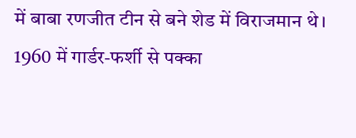में बाबा रणजीत टीन से बने शेड में विराजमान थे। 1960 में गार्डर-फर्शी से पक्का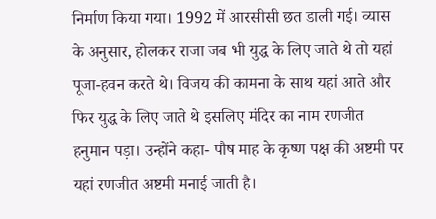निर्माण किया गया। 1992 में आरसीसी छत डाली गई। व्यास के अनुसार, होलकर राजा जब भी युद्ध के लिए जाते थे तो यहां पूजा-हवन करते थे। विजय की कामना के साथ यहां आते और फिर युद्ध के लिए जाते थे इसलिए मंदिर का नाम रणजीत हनुमान पड़ा। उन्होंने कहा- पौष माह के कृष्ण पक्ष की अष्टमी पर यहां रणजीत अष्टमी मनाई जाती है।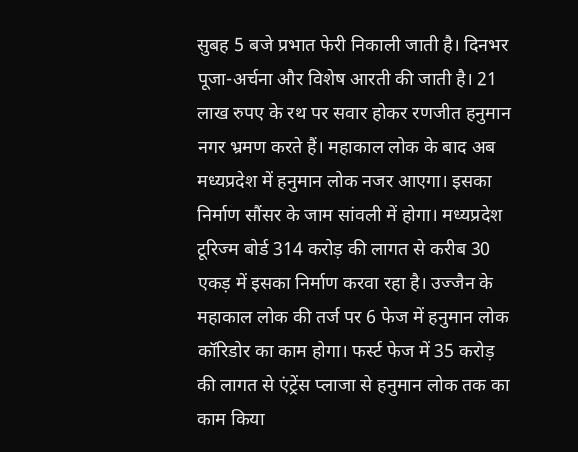सुबह 5 बजे प्रभात फेरी निकाली जाती है। दिनभर पूजा-अर्चना और विशेष आरती की जाती है। 21 लाख रुपए के रथ पर सवार होकर रणजीत हनुमान नगर भ्रमण करते हैं। महाकाल लोक के बाद अब मध्यप्रदेश में हनुमान लोक नजर आएगा। इसका निर्माण सौंसर के जाम सांवली में होगा। मध्यप्रदेश टूरिज्म बोर्ड 314 करोड़ की लागत से करीब 30 एकड़ में इसका निर्माण करवा रहा है। उज्जैन के महाकाल लोक की तर्ज पर 6 फेज में हनुमान लोक कॉरिडोर का काम होगा। फर्स्ट फेज में 35 करोड़ की लागत से एंट्रेंस प्लाजा से हनुमान लोक तक का काम किया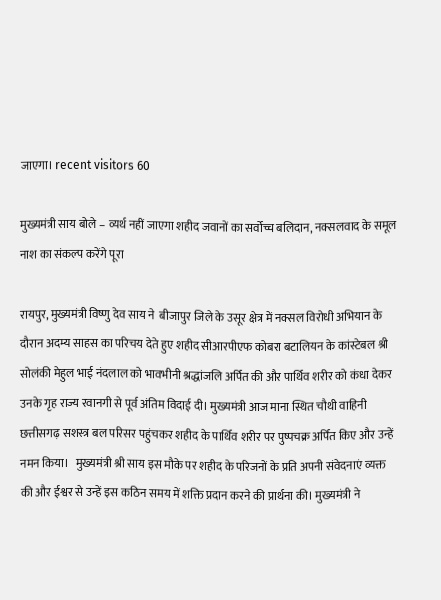जाएगा। recent visitors 60

मुख्यमंत्री साय बोले – व्यर्थ नहीं जाएगा शहीद जवानों का सर्वोच्च बलिदान, नक्सलवाद के समूल नाश का संकल्प करेंगे पूरा

रायपुर, मुख्यमंत्री विष्णु देव साय ने  बीजापुर जिले के उसूर क्षेत्र में नक्सल विरोधी अभियान के दौरान अदम्य साहस का परिचय देते हुए शहीद सीआरपीएफ कोबरा बटालियन के कांस्टेबल श्री सोलंकी मेहुल भाई नंदलाल को भावभीनी श्रद्धांजलि अर्पित की और पार्थिव शरीर को कंधा देकर उनके गृह राज्य रवानगी से पूर्व अंतिम विदाई दी। मुख्यमंत्री आज माना स्थित चौथी वाहिनी छत्तीसगढ़ सशस्त्र बल परिसर पहुंचकर शहीद के पार्थिव शरीर पर पुष्पचक्र अर्पित किए और उन्हें नमन किया।   मुख्यमंत्री श्री साय इस मौके पर शहीद के परिजनों के प्रति अपनी संवेदनाएं व्यक्त की और ईश्वर से उन्हें इस कठिन समय में शक्ति प्रदान करने की प्रार्थना की। मुख्यमंत्री ने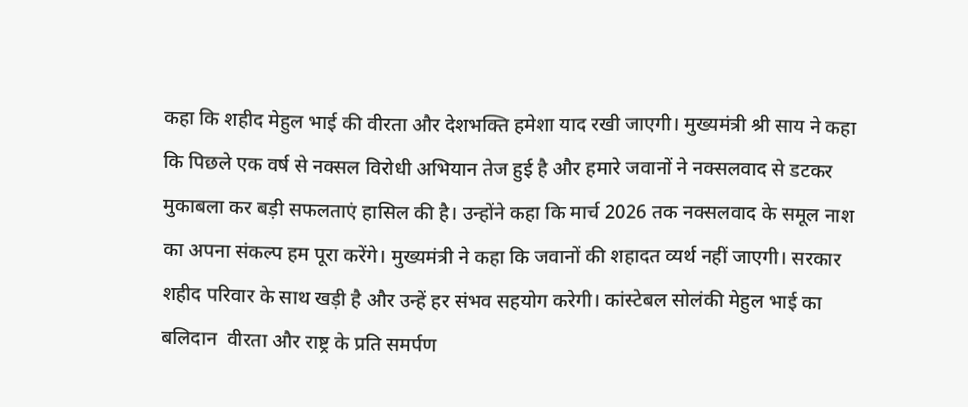कहा कि शहीद मेहुल भाई की वीरता और देशभक्ति हमेशा याद रखी जाएगी। मुख्यमंत्री श्री साय ने कहा कि पिछले एक वर्ष से नक्सल विरोधी अभियान तेज हुई है और हमारे जवानों ने नक्सलवाद से डटकर मुकाबला कर बड़ी सफलताएं हासिल की है। उन्होंने कहा कि मार्च 2026 तक नक्सलवाद के समूल नाश का अपना संकल्प हम पूरा करेंगे। मुख्यमंत्री ने कहा कि जवानों की शहादत व्यर्थ नहीं जाएगी। सरकार शहीद परिवार के साथ खड़ी है और उन्हें हर संभव सहयोग करेगी। कांस्टेबल सोलंकी मेहुल भाई का बलिदान  वीरता और राष्ट्र के प्रति समर्पण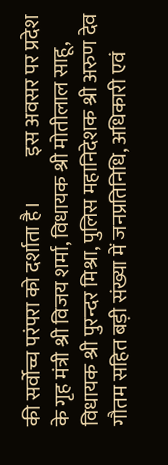की सर्वोच्च परंपरा को दर्शाता है।           इस अवसर पर प्रदेश के गृह मंत्री श्री विजय शर्मा, विधायक श्री मोतीलाल साहू, विधायक श्री पुरन्दर मिश्रा, पुलिस महानिदेशक श्री अरुण देव गौतम सहित बड़ी संख्या में जनप्रतिनिधि, अधिकारी एवं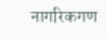नागरिकगण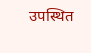उपस्थित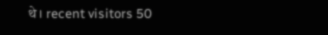थे। recent visitors 50